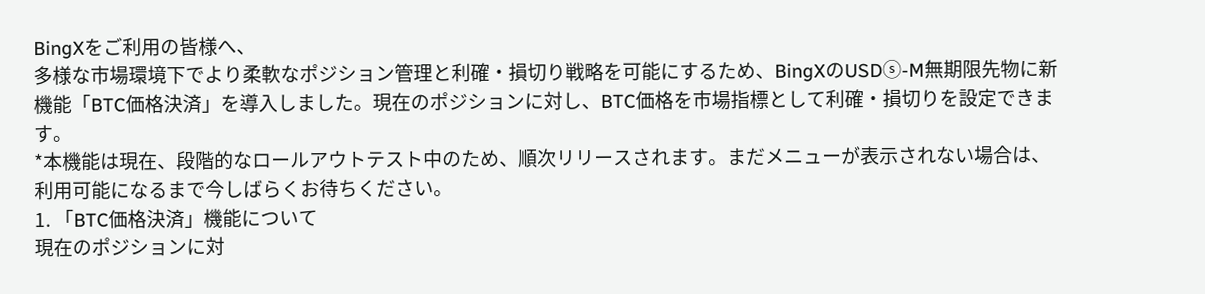BingXをご利用の皆様へ、
多様な市場環境下でより柔軟なポジション管理と利確・損切り戦略を可能にするため、BingXのUSDⓢ-M無期限先物に新機能「BTC価格決済」を導入しました。現在のポジションに対し、BTC価格を市場指標として利確・損切りを設定できます。
*本機能は現在、段階的なロールアウトテスト中のため、順次リリースされます。まだメニューが表示されない場合は、利用可能になるまで今しばらくお待ちください。
1. 「BTC価格決済」機能について
現在のポジションに対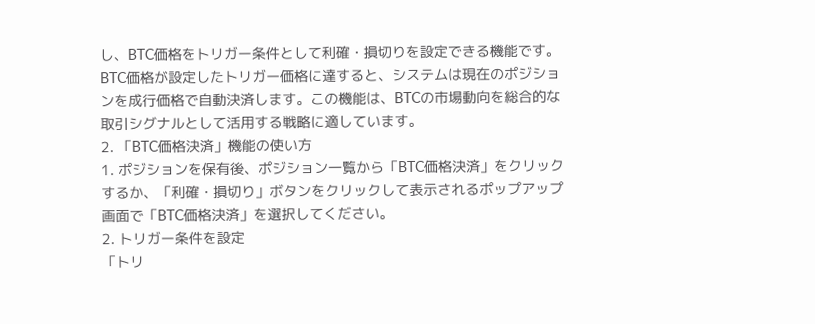し、BTC価格をトリガー条件として利確・損切りを設定できる機能です。BTC価格が設定したトリガー価格に達すると、システムは現在のポジションを成行価格で自動決済します。この機能は、BTCの市場動向を総合的な取引シグナルとして活用する戦略に適しています。
2. 「BTC価格決済」機能の使い方
1. ポジションを保有後、ポジション一覧から「BTC価格決済」をクリックするか、「利確・損切り」ボタンをクリックして表示されるポップアップ画面で「BTC価格決済」を選択してください。
2. トリガー条件を設定
「トリ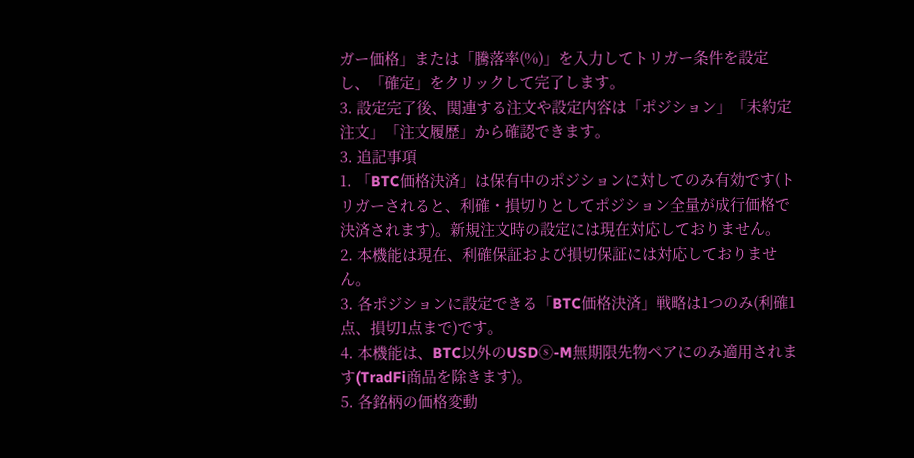ガー価格」または「騰落率(%)」を入力してトリガー条件を設定し、「確定」をクリックして完了します。
3. 設定完了後、関連する注文や設定内容は「ポジション」「未約定注文」「注文履歴」から確認できます。
3. 追記事項
1. 「BTC価格決済」は保有中のポジションに対してのみ有効です(トリガーされると、利確・損切りとしてポジション全量が成行価格で決済されます)。新規注文時の設定には現在対応しておりません。
2. 本機能は現在、利確保証および損切保証には対応しておりません。
3. 各ポジションに設定できる「BTC価格決済」戦略は1つのみ(利確1点、損切1点まで)です。
4. 本機能は、BTC以外のUSDⓢ-M無期限先物ペアにのみ適用されます(TradFi商品を除きます)。
5. 各銘柄の価格変動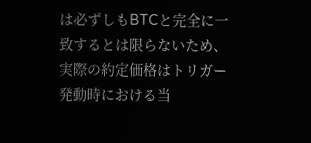は必ずしもBTCと完全に一致するとは限らないため、実際の約定価格はトリガー発動時における当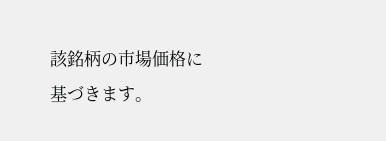該銘柄の市場価格に基づきます。